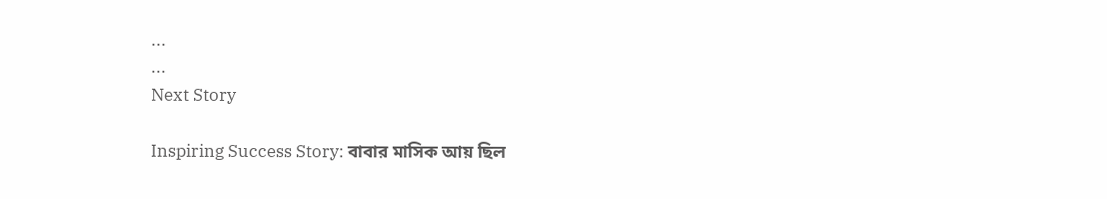...
...
Next Story

Inspiring Success Story: বাবার মাসিক আয় ছিল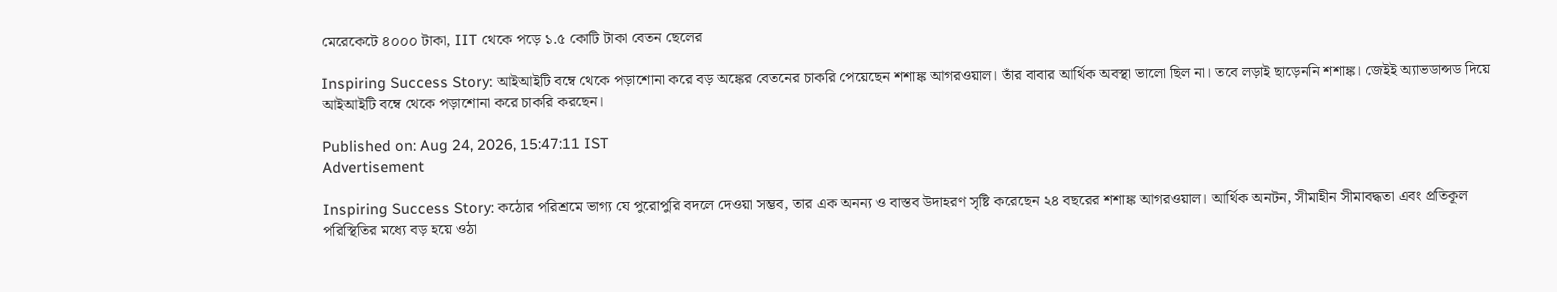মেরেকেটে ৪০০০ টাকা, IIT থেকে পড়ে ১.৫ কোটি টাকা বেতন ছেলের

Inspiring Success Story: আইআইটি বম্বে থেকে পড়াশোনা করে বড় অঙ্কের বেতনের চাকরি পেয়েছেন শশাঙ্ক আগরওয়াল। তাঁর বাবার আর্থিক অবস্থা ভালো ছিল না। তবে লড়াই ছাড়েননি শশাঙ্ক। জেইই অ্যাভডান্সড দিয়ে আইআইটি বম্বে থেকে পড়াশোনা করে চাকরি করছেন।

Published on: Aug 24, 2026, 15:47:11 IST
Advertisement

Inspiring Success Story: কঠোর পরিশ্রমে ভাগ্য যে পুরোপুরি বদলে দেওয়া সম্ভব, তার এক অনন্য ও বাস্তব উদাহরণ সৃষ্টি করেছেন ২৪ বছরের শশাঙ্ক আগরওয়াল। আর্থিক অনটন, সীমাহীন সীমাবদ্ধতা এবং প্রতিকূল পরিস্থিতির মধ্যে বড় হয়ে ওঠা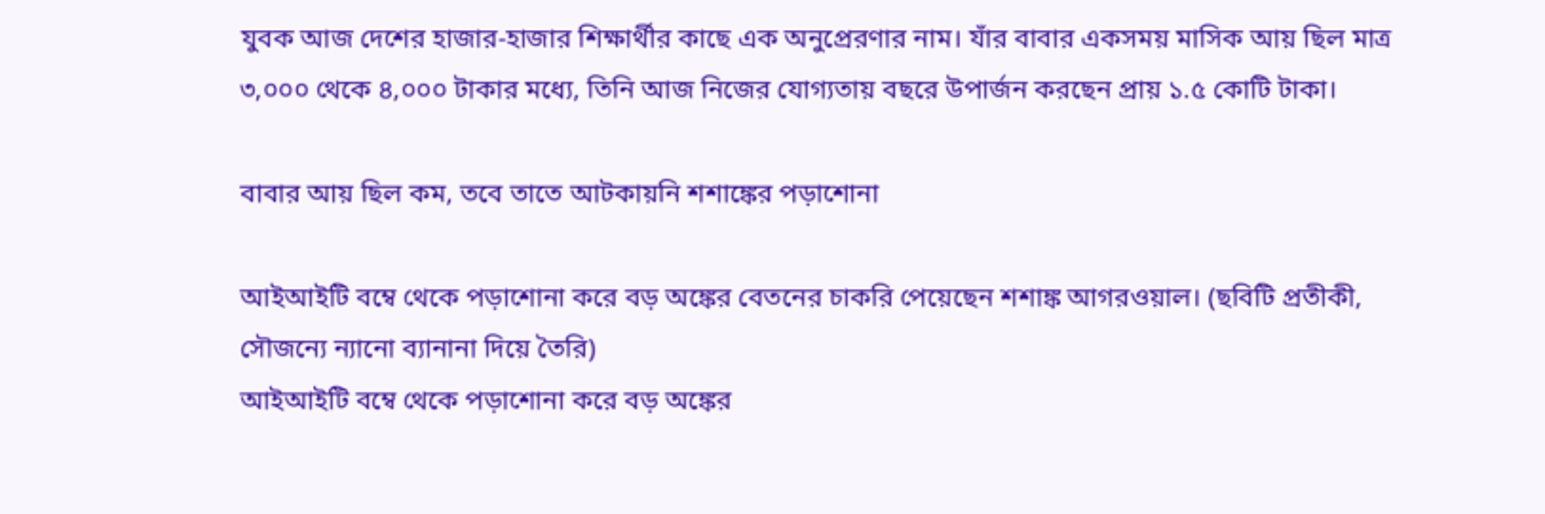যুবক আজ দেশের হাজার-হাজার শিক্ষার্থীর কাছে এক অনুপ্রেরণার নাম। যাঁর বাবার একসময় মাসিক আয় ছিল মাত্র ৩,০০০ থেকে ৪,০০০ টাকার মধ্যে, তিনি আজ নিজের যোগ্যতায় বছরে উপার্জন করছেন প্রায় ১.৫ কোটি টাকা।

বাবার আয় ছিল কম, তবে তাতে আটকায়নি শশাঙ্কের পড়াশোনা

আইআইটি বম্বে থেকে পড়াশোনা করে বড় অঙ্কের বেতনের চাকরি পেয়েছেন শশাঙ্ক আগরওয়াল। (ছবিটি প্রতীকী, সৌজন্যে ন্যানো ব্যানানা দিয়ে তৈরি)
আইআইটি বম্বে থেকে পড়াশোনা করে বড় অঙ্কের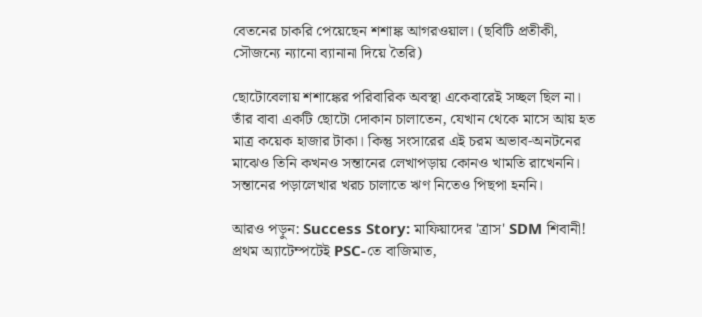বেতনের চাকরি পেয়েছেন শশাঙ্ক আগরওয়াল। (ছবিটি প্রতীকী, সৌজন্যে ন্যানো ব্যানানা দিয়ে তৈরি)

ছোটোবেলায় শশাঙ্কের পরিবারিক অবস্থা একেবারেই সচ্ছল ছিল না। তাঁর বাবা একটি ছোটো দোকান চালাতেন, যেখান থেকে মাসে আয় হত মাত্র কয়েক হাজার টাকা। কিন্তু সংসারের এই চরম অভাব-অনটনের মাঝেও তিনি কখনও সন্তানের লেখাপড়ায় কোনও খামতি রাখেননি। সন্তানের পড়ালেখার খরচ চালাতে ঋণ নিতেও পিছপা হননি।

আরও পড়ুন: Success Story: মাফিয়াদের 'ত্রাস' SDM শিবানী! প্রথম অ্যাটেম্পটেই PSC-তে বাজিমাত,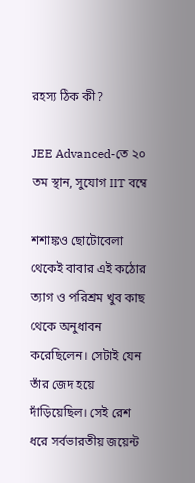রহস্য ঠিক কী?

JEE Advanced-তে ২০ তম স্থান, সুযোগ IIT বম্বে

শশাঙ্কও ছোটোবেলা থেকেই বাবার এই কঠোর ত্যাগ ও পরিশ্রম খুব কাছ থেকে অনুধাবন করেছিলেন। সেটাই যেন তাঁর জেদ হয়ে দাঁড়িয়েছিল। সেই রেশ ধরে সর্বভারতীয় জয়েন্ট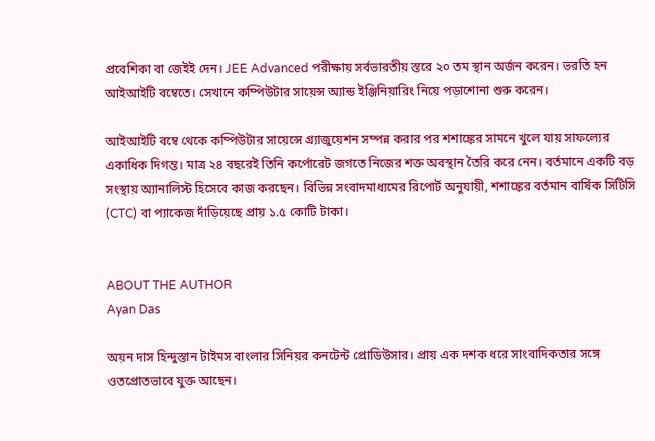প্রবেশিকা বা জেইই দেন। JEE Advanced পরীক্ষায় সর্বভারতীয় স্তরে ২০ তম স্থান অর্জন করেন। ভরতি হন আইআইটি বম্বেতে। সেখানে কম্পিউটার সায়েন্স অ্যান্ড ইঞ্জিনিয়ারিং নিয়ে পড়াশোনা শুরু করেন।

আইআইটি বম্বে থেকে কম্পিউটার সায়েন্সে গ্র্যাজুয়েশন সম্পন্ন করার পর শশাঙ্কের সামনে খুলে যায় সাফল্যের একাধিক দিগন্ত। মাত্র ২৪ বছরেই তিনি কর্পোরেট জগতে নিজের শক্ত অবস্থান তৈরি করে নেন। বর্তমানে একটি বড় সংস্থায় অ্যানালিস্ট হিসেবে কাজ করছেন। বিভিন্ন সংবাদমাধ্যমের রিপোর্ট অনুযায়ী, শশাঙ্কের বর্তমান বার্ষিক সিটিসি (CTC) বা প্যাকেজ দাঁড়িয়েছে প্রায় ১.৫ কোটি টাকা।


ABOUT THE AUTHOR
Ayan Das

অয়ন দাস হিন্দুস্তান টাইমস বাংলার সিনিয়র কনটেন্ট প্রোডিউসার। প্রায় এক দশক ধরে সাংবাদিকতার সঙ্গে ওতপ্রোতভাবে যুক্ত আছেন।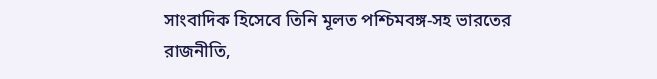সাংবাদিক হিসেবে তিনি মূলত পশ্চিমবঙ্গ-সহ ভারতের রাজনীতি,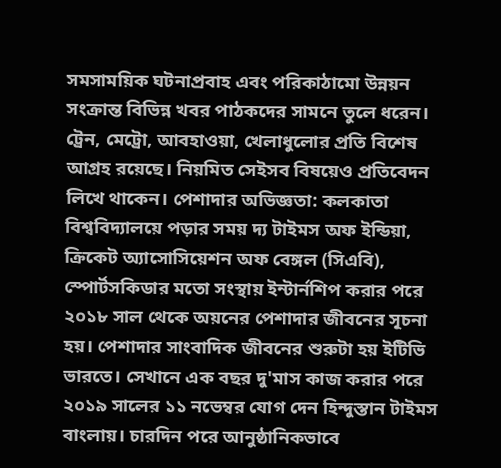সমসাময়িক ঘটনাপ্রবাহ এবং পরিকাঠামো উন্নয়ন সংক্রান্ত বিভিন্ন খবর পাঠকদের সামনে তুলে ধরেন। ট্রেন, মেট্রো, আবহাওয়া, খেলাধুলোর প্রতি বিশেষ আগ্রহ রয়েছে। নিয়মিত সেইসব বিষয়েও প্রতিবেদন লিখে থাকেন। পেশাদার অভিজ্ঞতা: কলকাতা বিশ্ববিদ্যালয়ে পড়ার সময় দ্য টাইমস অফ ইন্ডিয়া, ক্রিকেট অ্যাসোসিয়েশন অফ বেঙ্গল (সিএবি), স্পোর্টসকিডার মতো সংস্থায় ইন্টার্নশিপ করার পরে ২০১৮ সাল থেকে অয়নের পেশাদার জীবনের সূচনা হয়। পেশাদার সাংবাদিক জীবনের শুরুটা হয় ইটিভি ভারতে। সেখানে এক বছর দু'মাস কাজ করার পরে ২০১৯ সালের ১১ নভেম্বর যোগ দেন হিন্দুস্তান টাইমস বাংলায়। চারদিন পরে আনুষ্ঠানিকভাবে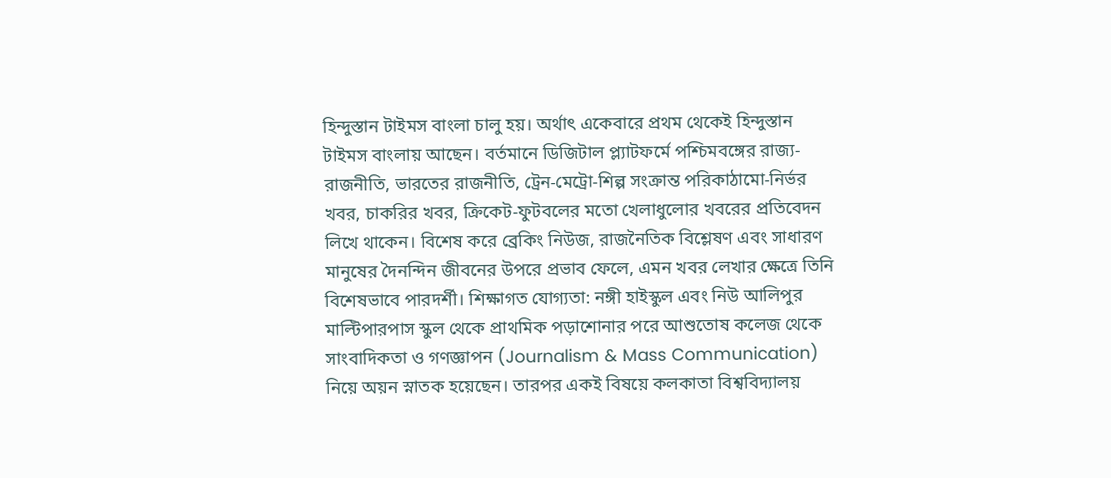হিন্দুস্তান টাইমস বাংলা চালু হয়। অর্থাৎ একেবারে প্রথম থেকেই হিন্দুস্তান টাইমস বাংলায় আছেন। বর্তমানে ডিজিটাল প্ল্যাটফর্মে পশ্চিমবঙ্গের রাজ্য-রাজনীতি, ভারতের রাজনীতি, ট্রেন-মেট্রো-শিল্প সংক্রান্ত পরিকাঠামো-নির্ভর খবর, চাকরির খবর, ক্রিকেট-ফুটবলের মতো খেলাধুলোর খবরের প্রতিবেদন লিখে থাকেন। বিশেষ করে ব্রেকিং নিউজ, রাজনৈতিক বিশ্লেষণ এবং সাধারণ মানুষের দৈনন্দিন জীবনের উপরে প্রভাব ফেলে, এমন খবর লেখার ক্ষেত্রে তিনি বিশেষভাবে পারদর্শী। শিক্ষাগত যোগ্যতা: নঙ্গী হাইস্কুল এবং নিউ আলিপুর মাল্টিপারপাস স্কুল থেকে প্রাথমিক পড়াশোনার পরে আশুতোষ কলেজ থেকে সাংবাদিকতা ও গণজ্ঞাপন (Journalism & Mass Communication) নিয়ে অয়ন স্নাতক হয়েছেন। তারপর একই বিষয়ে কলকাতা বিশ্ববিদ্যালয়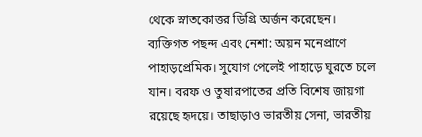থেকে স্নাতকোত্তর ডিগ্রি অর্জন করেছেন। ব্যক্তিগত পছন্দ এবং নেশা: অয়ন মনেপ্রাণে পাহাড়প্রেমিক। সুযোগ পেলেই পাহাড়ে ঘুরতে চলে যান। বরফ ও তুষারপাতের প্রতি বিশেষ জায়গা রয়েছে হৃদয়ে। তাছাড়াও ভারতীয় সেনা, ভারতীয়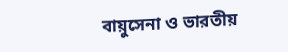বায়ুসেনা ও ভারতীয়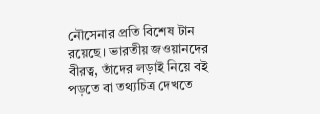নৌসেনার প্রতি বিশেষ টান রয়েছে। ভারতীয় জওয়ানদের বীরত্ব, তাঁদের লড়াই নিয়ে বই পড়তে বা তথ্যচিত্র দেখতে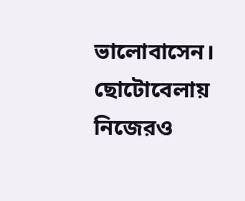ভালোবাসেন। ছোটোবেলায় নিজেরও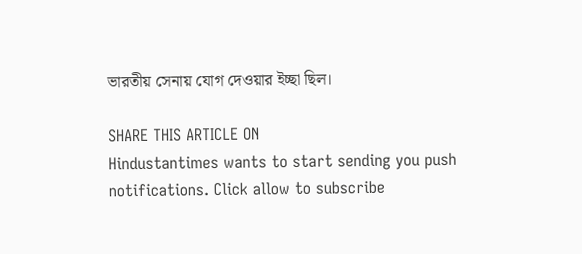ভারতীয় সেনায় যোগ দেওয়ার ইচ্ছা ছিল।

SHARE THIS ARTICLE ON
Hindustantimes wants to start sending you push notifications. Click allow to subscribe